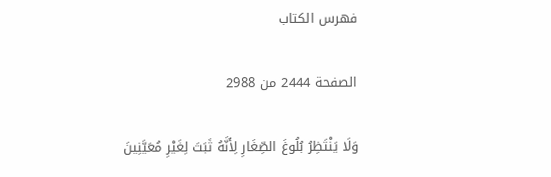فهرس الكتاب

الصفحة 2444 من 2988

وَلَا يَنْتَظِرُ بُلُوغَ الصِّغَارِ لِأَنَّهُ ثَبَتَ لِغَيْرِ مُعَيَّنِينَ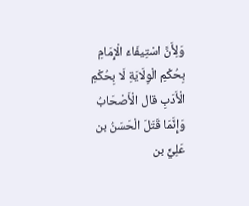وَلِأَنَّ اسْتِيفَاءَ الْإِمَامِ بِحُكْمِ الْوِلَايَةِ لَا بِحُكْمِ الْأَدَبِ قال الْأَصْحَابُ وَإِنَّمَا قَتَلَ الْحَسَنُ بن عَلِيٍّ بن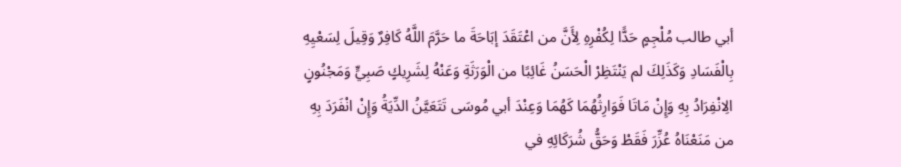أبي طالب مُلْجِمٍ حَدًّا لِكُفْرِهِ لِأَنَّ من اعْتَقَدَ إبَاحَةَ ما حَرَّمَ اللَّهُ كَافِرٌ وَقِيلَ لِسَعْيِهِ بِالْفَسَادِ وَكَذَلِكَ لم يَنْتَظِرْ الْحَسَنُ غَائِبًا من الْوَرَثَةِ وَعَنْهُ لِشَرِيكٍ صَبِيٍّ وَمَجْنُونٍ الِانْفِرَادُ بِهِ وَإِنْ مَاتَا فَوَارِثُهُمَا كَهُمَا وَعِنْدَ أبي مُوسَى تَتَعَيَّنُ الدِّيَةُ وَإِنْ انْفَرَدَ بِهِ من مَنَعْنَاهُ عُزِّرَ فَقَطْ وَحَقُّ شُرَكَائِهِ في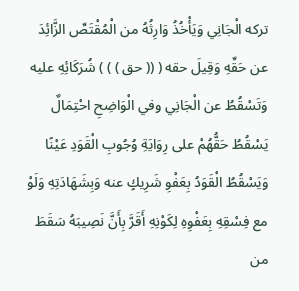تركه الْجَانِي وَيَأْخُذُ وَارِثُهُ من الْمُقْتَصِّ الزَّائِدَ عن حَقِّهِ وَقِيلَ حقه ( (( حق ) ) ) شُرَكَائِهِ عليه وَتَسْقُطُ عن الْجَانِي وفي الْوَاضِحِ احْتِمَالٌ يَسْقُطُ حَقُّهُمْ على رِوَايَةِ وُجُوبِ الْقَوَدِ عَيْنًا وَيَسْقُطُ الْقَوَدُ بِعَفْوِ شَرِيكٍ عنه وَبِشَهَادَتِهِ وَلَوْ مع فِسْقِهِ بِعَفْوِهِ لِكَوْنِهِ أَقَرَّ بِأَنَّ نَصِيبَهُ سَقَطَ من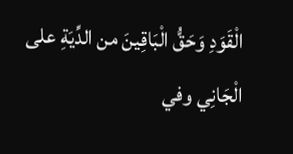الْقَوَدِ وَحَقُّ الْبَاقِينَ من الدِّيَةِ على الْجَانِي وفي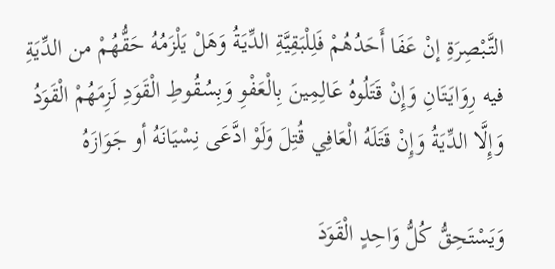التَّبْصِرَةِ إنْ عَفَا أَحَدُهُمْ فَلِلْبَقِيَّةِ الدِّيَةُ وَهَلْ يَلْزَمُهُ حَقُّهُمْ من الدِّيَةِ فيه رِوَايَتَانِ وَإِنْ قَتَلُوهُ عَالِمِينَ بِالْعَفْوِ وَبِسُقُوطِ الْقَوَدِ لَزِمَهُمْ الْقَوَدُ وَإِلَّا الدِّيَةُ وَإِنْ قَتَلَهُ الْعَافِي قُتِلَ وَلَوْ ادَّعَى نِسْيَانَهُ أو جَوَازَهُ

وَيَسْتَحِقُّ كُلُّ وَاحِدٍ الْقَوَدَ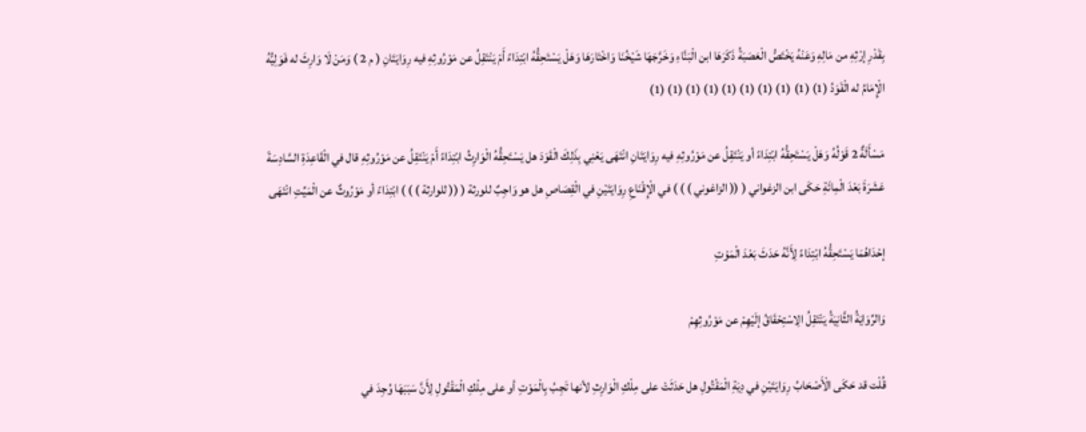بِقَدْرِ إرْثِهِ من مَالِهِ وَعَنْهُ يَخْتَصُّ الْعَصَبَةُ ذَكَرَهَا ابن الْبَنَّاءِ وَخَرَّجَهَا شَيْخُنَا وَاخْتَارَهَا وَهَلْ يَسْتَحِقُّهُ ابْتِدَاءً أَمْ يَنْتَقِلُ عن مَوْرُوثِهِ فيه رِوَايَتَانِ ( م 2 ) وَمَنْ لَا وَارِثَ له فَوَلِيُّهُ الْإِمَامُ له الْقَوَدُ (1) (1) (1) (1) (1) (1) (1) (1) (1) (1)

مَسْأَلَةٌ 2 قَوْلُهُ وَهَلْ يَسْتَحِقُّهُ ابْتِدَاءً أو يَنْتَقِلُ عن مَوْرُوثِهِ فيه رِوَايَتَانِ انْتَهَى يَعْنِي بِذَلِكَ الْقَوَدَ هل يَسْتَحِقُّهُ الْوَارِثُ ابْتِدَاءً أَمْ يَنْتَقِلُ عن مَوْرُوثِهِ قال في الْقَاعِدَةِ السَّادِسَةَ عَشَرَةَ بَعْدَ الْمِائَةِ حَكَى ابن الزغواني ( (( الزاغوني ) ) ) في الْإِقْنَاعِ رِوَايَتَيْنِ في الْقِصَاصِ هل هو وَاجِبٌ للورثة ( (( للوارثة ) ) ) ابْتِدَاءً أو مَوْرُوثٌ عن الْمَيِّتِ انْتَهَى

إحْدَاهُمَا يَسْتَحِقُّهُ ابْتِدَاءً لِأَنَّهُ حَدَثَ بَعْدَ الْمَوْتِ

وَالرِّوَايَةُ الثَّانِيَةُ يَنْتَقِلُ الِاسْتِحْقَاقُ إلَيْهِمْ عن مَوْرُوثِهِمْ

قُلْت قد حَكَى الْأَصْحَابُ رِوَايَتَيْنِ في دِيَةِ الْمَقْتُولِ هل حَدَثَتْ على مِلْكِ الْوَارِثِ لأنها تَجِبُ بِالْمَوْتِ أو على مِلْكِ الْمَقْتُولِ لِأَنَّ سَبَبَهَا وُجِدَ في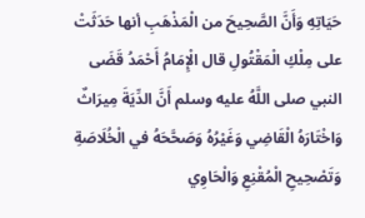حَيَاتِهِ وَأَنَّ الصَّحِيحَ من الْمَذْهَبِ أنها حَدَثَتْ على مِلْكِ الْمَقْتُولِ قال الْإِمَامُ أَحْمَدُ قَضَى النبي صلى اللَّهُ عليه وسلم أَنَّ الدِّيَةَ مِيرَاثٌ وَاخْتَارَهُ الْقَاضِي وَغَيْرُهُ وَصَحَّحَهُ في الْخُلَاصَةِ وَتَصْحِيحِ الْمُقْنِعِ وَالْحَاوِي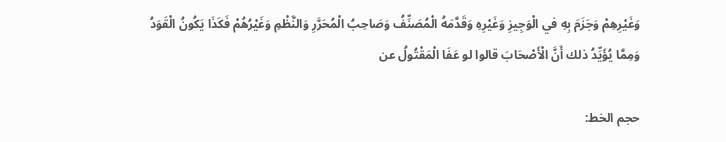وَغَيْرِهِمْ وَجَزَمَ بِهِ في الْوَجِيزِ وَغَيْرِهِ وَقَدَّمَهُ الْمُصَنِّفُ وَصَاحِبُ الْمُحَرَّرِ وَالنَّظْمِ وَغَيْرُهُمْ فَكَذَا يَكُونُ الْقَوَدُ وَمِمَّا يُؤَيِّدُ ذلك أَنَّ الْأَصْحَابَ قالوا لو عَفَا الْمَقْتُولُ عن

حجم الخط: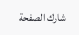شارك الصفحة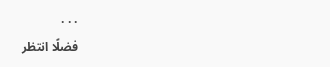. . .
فضلًا انتظر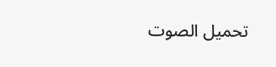تحميل الصوت